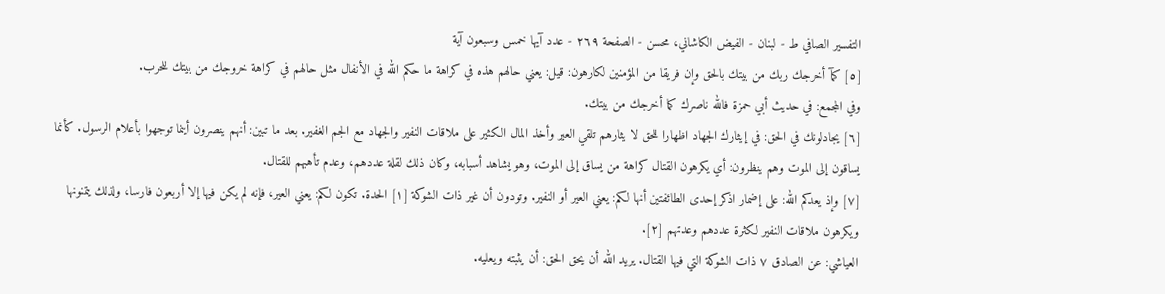التفسیر الصافي ط - لبنان - الفيض الكاشاني، محسن - الصفحة ٢٦٩ - عدد آيها خمس وسبعون آية
[٥] كمآ أخرجك ربك من بيتك بالحق وإن فريقا من المؤمنين لكارهون: قيل: يعني حالهم هذه في كراهة ما حكم الله في الأنفال مثل حالهم في كراهة خروجك من بيتك للحرب.
وفي المجمع: في حديث أبي حمزة فالله ناصرك كما أخرجك من بيتك.
[٦] يجادلونك في الحق: في إيثارك الجهاد اظهارا للحق لا يثارهم تلقي العير وأخذ المال الكثير على ملاقات النفير والجهاد مع الجم الغفير. بعد ما تبين: أنهم ينصرون أينما توجهوا بأعلام الرسول. كأنما يساقون إلى الموت وهم ينظرون: أي يكرهون القتال كراهة من يساق إلى الموت، وهو يشاهد أسبابه، وكان ذلك لقلة عددهم، وعدم تأهبهم للقتال.
[٧] وإذ يعدكم الله: على إضمار اذكر إحدى الطائفتين أنها لكم: يعني العير أو النفير. وتودون أن غير ذات الشوكة [١] الحدة. تكون لكم: يعني العير، فإنه لم يكن فيها إلا أربعون فارسا، ولذلك يتمنونها ويكرهون ملاقات النفير لكثرة عددهم وعدتهم [٢].
العياشي: عن الصادق ٧ ذات الشوكة التي فيها القتال. يريد الله أن يحق الحق: أن يثبته ويعليه.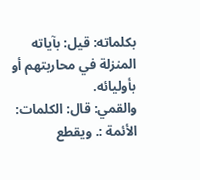بكلماته: قيل: بآياته المنزلة في محاربتهم أو بأوليائه.
والقمي: قال: الكلمات: الأئمة :. ويقطع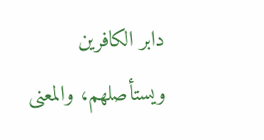دابر الكافرين ويستأصلهم، والمعنى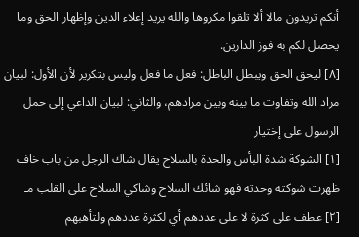أنكم تريدون مالا ألا تلقوا مكروها والله يريد إعلاء الدين وإظهار الحق وما يحصل لكم به فوز الدارين.
[٨] ليحق الحق ويبطل الباطل: فعل ما فعل وليس بتكرير لأن الأول: لبيان مراد الله وتفاوت ما بينه وبين مرادهم، والثاني: لبيان الداعي إلى حمل الرسول على إختيار
[١] الشوكة شدة البأس والحدة بالسلاح يقال شاك الرجل من باب خاف ظهرت شوكته وحدته فهو شائك السلاح وشاكي السلاح على القلب مـ
[٢] عطف على كثرة لا على عددهم أي لكثرة عددهم ولتأهبهم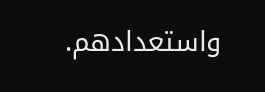واستعدادهم.